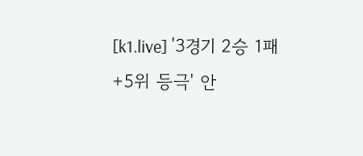[k1.live] '3경기 2승 1패+5위 등극' 안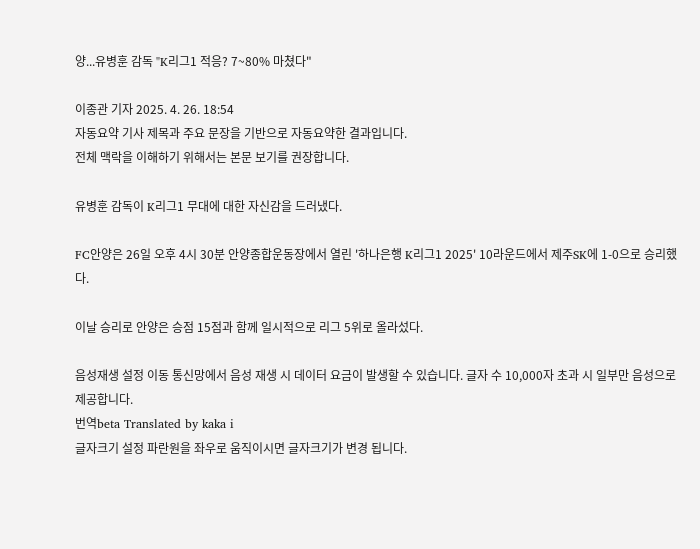양...유병훈 감독 "K리그1 적응? 7~80% 마쳤다"

이종관 기자 2025. 4. 26. 18:54
자동요약 기사 제목과 주요 문장을 기반으로 자동요약한 결과입니다.
전체 맥락을 이해하기 위해서는 본문 보기를 권장합니다.

유병훈 감독이 K리그1 무대에 대한 자신감을 드러냈다.

FC안양은 26일 오후 4시 30분 안양종합운동장에서 열린 '하나은행 K리그1 2025' 10라운드에서 제주SK에 1-0으로 승리했다.

이날 승리로 안양은 승점 15점과 함께 일시적으로 리그 5위로 올라섰다.

음성재생 설정 이동 통신망에서 음성 재생 시 데이터 요금이 발생할 수 있습니다. 글자 수 10,000자 초과 시 일부만 음성으로 제공합니다.
번역beta Translated by kaka i
글자크기 설정 파란원을 좌우로 움직이시면 글자크기가 변경 됩니다.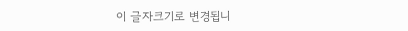이 글자크기로 변경됩니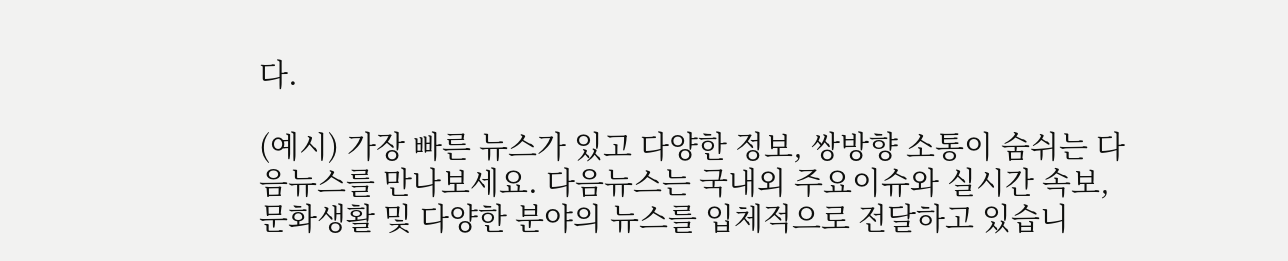다.

(예시) 가장 빠른 뉴스가 있고 다양한 정보, 쌍방향 소통이 숨쉬는 다음뉴스를 만나보세요. 다음뉴스는 국내외 주요이슈와 실시간 속보, 문화생활 및 다양한 분야의 뉴스를 입체적으로 전달하고 있습니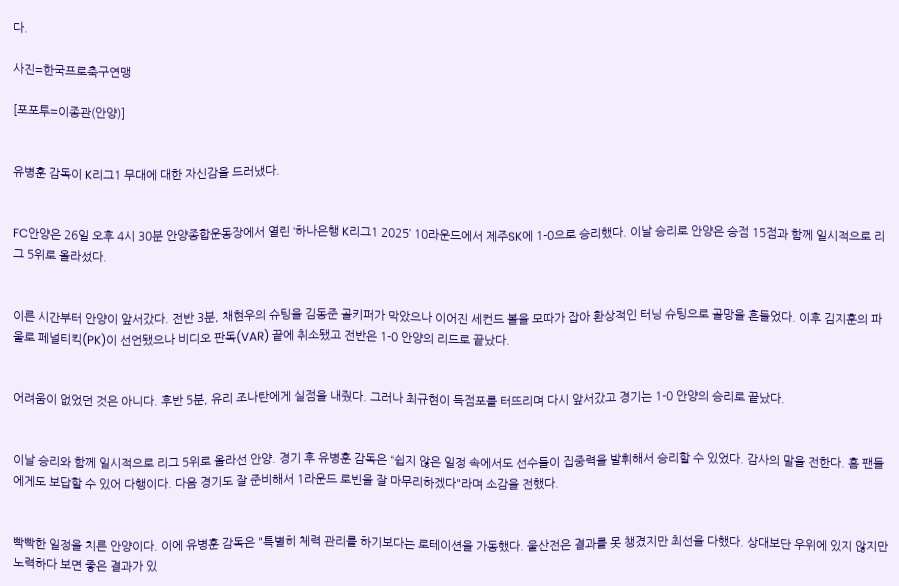다.

사진=한국프로축구연맹

[포포투=이종관(안양)]


유병훈 감독이 K리그1 무대에 대한 자신감을 드러냈다.


FC안양은 26일 오후 4시 30분 안양종합운동장에서 열린 ‘하나은행 K리그1 2025’ 10라운드에서 제주SK에 1-0으로 승리했다. 이날 승리로 안양은 승점 15점과 함께 일시적으로 리그 5위로 올라섰다.


이른 시간부터 안양이 앞서갔다. 전반 3분, 채현우의 슈팅을 김동준 골키퍼가 막았으나 이어진 세컨드 볼을 모따가 잡아 환상적인 터닝 슈팅으로 골망을 흔들었다. 이후 김지훈의 파울로 페널티킥(PK)이 선언됐으나 비디오 판독(VAR) 끝에 취소됐고 전반은 1-0 안양의 리드로 끝났다.


어려움이 없었던 것은 아니다. 후반 5분, 유리 조나탄에게 실점을 내줬다. 그러나 최규현이 득점포를 터뜨리며 다시 앞서갔고 경기는 1-0 안양의 승리로 끝났다.


이날 승리와 함께 일시적으로 리그 5위로 올라선 안양. 경기 후 유병훈 감독은 “쉽지 않은 일정 속에서도 선수들이 집중력을 발휘해서 승리할 수 있었다. 감사의 말을 전한다. 홈 팬들에게도 보답할 수 있어 다행이다. 다음 경기도 잘 준비해서 1라운드 로빈을 잘 마무리하겠다"라며 소감을 전했다.


빡빡한 일정을 치른 안양이다. 이에 유병훈 감독은 "특별히 체력 관리를 하기보다는 로테이션을 가동했다. 울산전은 결과를 못 챙겼지만 최선을 다했다. 상대보단 우위에 있지 않지만 노력하다 보면 좋은 결과가 있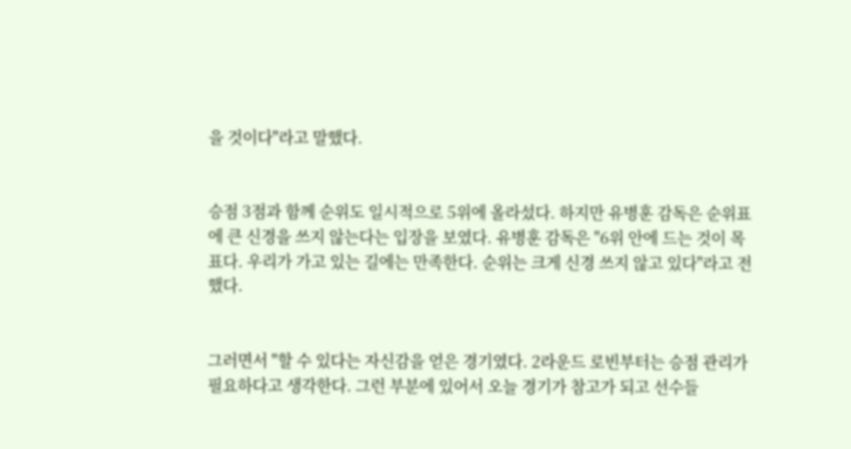을 것이다"라고 말했다.


승점 3점과 함께 순위도 일시적으로 5위에 올라섰다. 하지만 유병훈 감독은 순위표에 큰 신경을 쓰지 않는다는 입장을 보였다. 유병훈 감독은 "6위 안에 드는 것이 목표다. 우리가 가고 있는 길에는 만족한다. 순위는 크게 신경 쓰지 않고 있다"라고 전했다.


그러면서 "할 수 있다는 자신감을 얻은 경기였다. 2라운드 로빈부터는 승점 관리가 필요하다고 생각한다. 그런 부분에 있어서 오늘 경기가 참고가 되고 선수들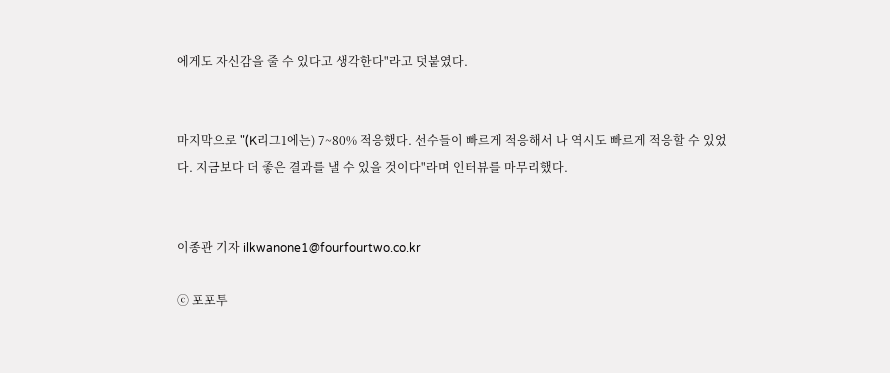에게도 자신감을 줄 수 있다고 생각한다"라고 덧붙였다.


마지막으로 "(K리그1에는) 7~80% 적응했다. 선수들이 빠르게 적응해서 나 역시도 빠르게 적응할 수 있었다. 지금보다 더 좋은 결과를 낼 수 있을 것이다"라며 인터뷰를 마무리했다.


이종관 기자 ilkwanone1@fourfourtwo.co.kr

ⓒ 포포투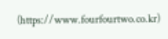(https://www.fourfourtwo.co.kr)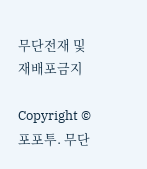무단전재 및 재배포금지

Copyright © 포포투. 무단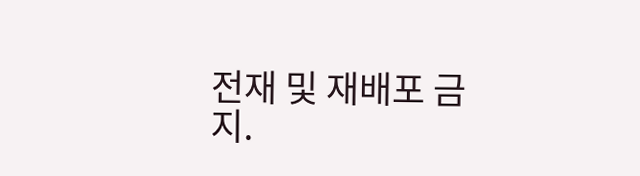전재 및 재배포 금지.